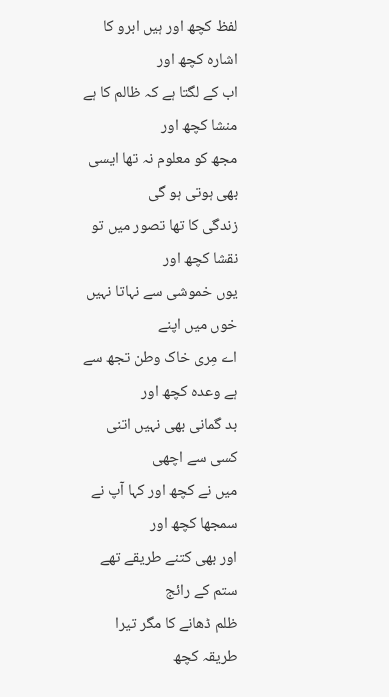لفظ کچھ اور ہیں ابرو کا اشارہ کچھ اور
اب کے لگتا ہے کہ ظالم کا ہے منشا کچھ اور
مجھ کو معلوم نہ تھا ایسی بھی ہوتی ہو گی
زندگی کا تھا تصور میں تو نقشا کچھ اور
یوں خموشی سے نہاتا نہیں خوں میں اپنے
اے مِری خاک وطن تجھ سے ہے وعدہ کچھ اور
بد گمانی بھی نہیں اتنی کسی سے اچھی
میں نے کچھ اور کہا آپ نے سمجھا کچھ اور
اور بھی کتنے طریقے تھے ستم کے رائج
ظلم ڈھانے کا مگر تیرا طریقہ کچھ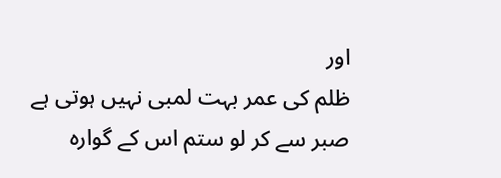اور
ظلم کی عمر بہت لمبی نہیں ہوتی ہے
صبر سے کر لو ستم اس کے گوارہ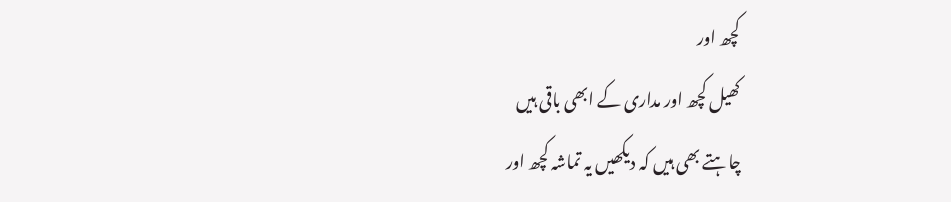کچھ اور
کھیل کچھ اور مداری کے ابھی باقی ہیں
چاہتے بھی ہیں کہ دیکھیں یہ تماشہ کچھ اور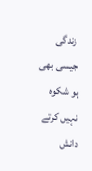زندگی جیسی بھی ہو شکوہ نہیں کرتے دانش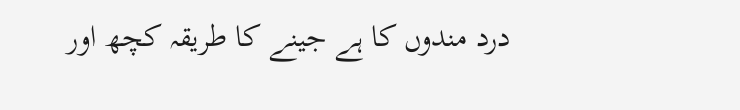درد مندوں کا ہے جینے کا طریقہ کچھ اور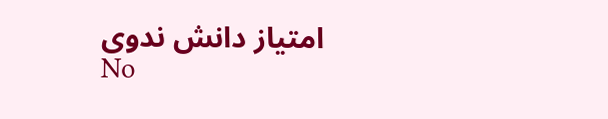امتیاز دانش ندوی
No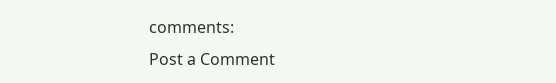comments:
Post a Comment